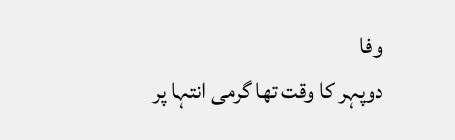وفا
دوپہر کا وقت تھا گرمی انتہا پر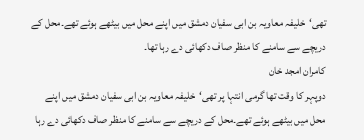تھی‘خلیفہ معاویہ بن ابی سفیان دمشق میں اپنے محل میں بیٹھے ہوئے تھے۔محل کے دریچے سے سامنے کا منظر صاف دکھائی دے رہا تھا۔
کامران امجد خان
دوپہر کا وقت تھا گرمی انتہا پر تھی‘خلیفہ معاویہ بن ابی سفیان دمشق میں اپنے محل میں بیٹھے ہوئے تھے۔محل کے دریچے سے سامنے کا منظر صاف دکھائی دے رہا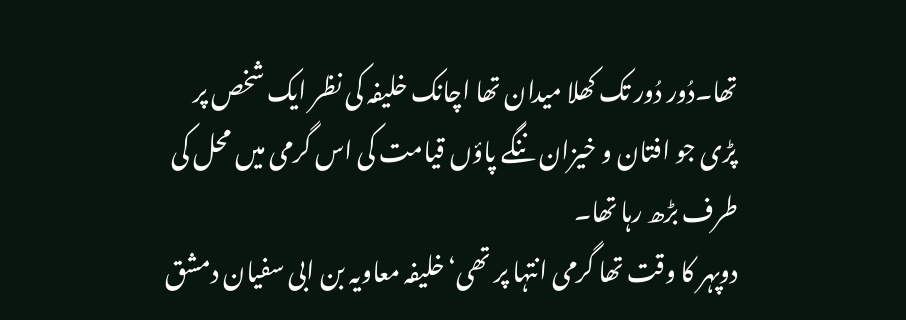تھا۔دُور دُور تک کھلا میدان تھا اچانک خلیفہ کی نظر ایک شخص پر پڑی جو افتان و خیزان ننگے پاؤں قیامت کی اس گرمی میں محل کی طرف بڑھ رہا تھا۔
دوپہر کا وقت تھا گرمی انتہا پر تھی‘خلیفہ معاویہ بن ابی سفیان دمشق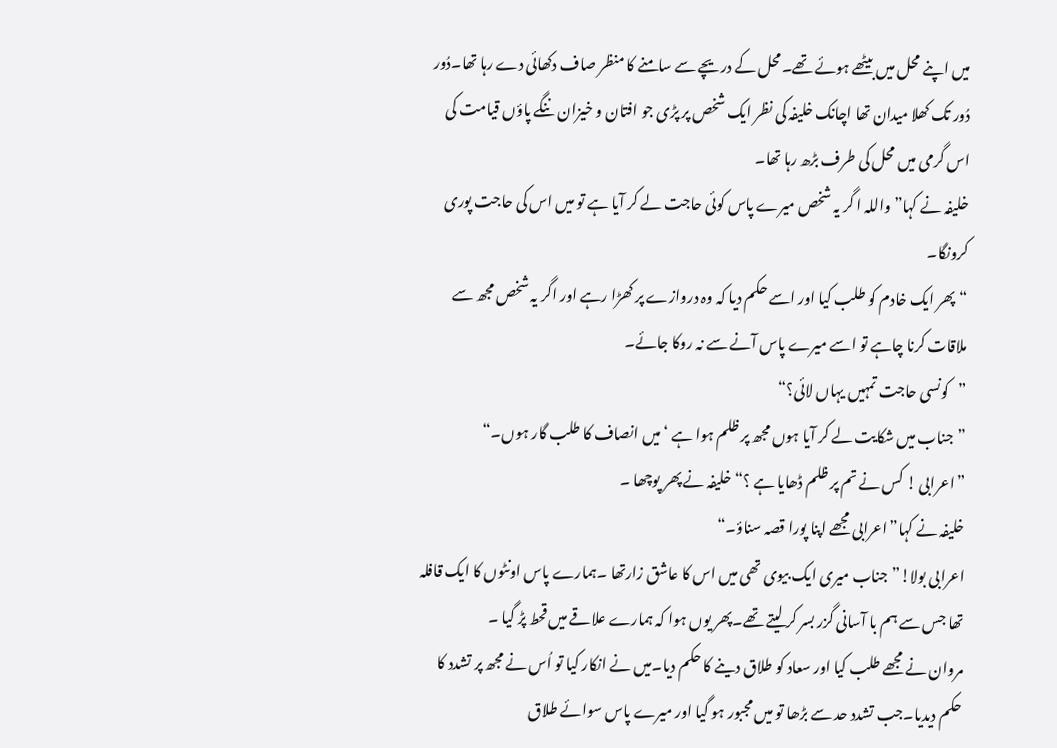میں اپنے محل میں بیٹھے ہوئے تھے۔محل کے دریچے سے سامنے کا منظر صاف دکھائی دے رہا تھا۔دُور دُور تک کھلا میدان تھا اچانک خلیفہ کی نظر ایک شخص پر پڑی جو افتان و خیزان ننگے پاؤں قیامت کی اس گرمی میں محل کی طرف بڑھ رہا تھا۔
خلیفہ نے کہا”واللہ ا گر یہ شخص میرے پاس کوئی حاجت لے کر آیا ہے تو میں اس کی حاجت پوری کرونگا۔
“پھر ایک خادم کو طلب کیا اور اسے حکم دیا کہ وہ دروازے پر کھڑا رہے اور اگر یہ شخص مجھ سے ملاقات کرنا چاہے تو اسے میرے پاس آنے سے نہ روکا جائے۔
”کونسی حاجت تمہیں یہاں لائی؟“
”جناب میں شکایت لے کر آیا ہوں مجھ پر ظلم ہوا ہے ‘میں انصاف کا طلب گار ہوں۔“
”اعرابی ! کس نے تم پر ظلم ڈھایا ہے ؟“خلیفہ نے پھر پوچھا ۔
خلیفہ نے کہا”اعرابی مجھے اپنا پورا قصہ سناؤ۔“
اعرابی بولا!”جناب میری ایک بیوی تھی میں اس کا عاشق زارتھا ۔ہمارے پاس اونٹوں کا ایک قافلہ تھا جس سے ہم با آسانی گزر بسر کر لیتے تھے۔پھر یوں ہوا کہ ہمارے علاقے میں قحط پڑ گیا ۔
مروان نے مجھے طلب کیا اور سعاد کو طلاق دینے کا حکم دیا۔میں نے انکار کیا تو اُس نے مجھ پر تشدد کا حکم دیدیا۔جب تشدد حد سے بڑھا تو میں مجبور ہو گیا اور میرے پاس سوائے طلاق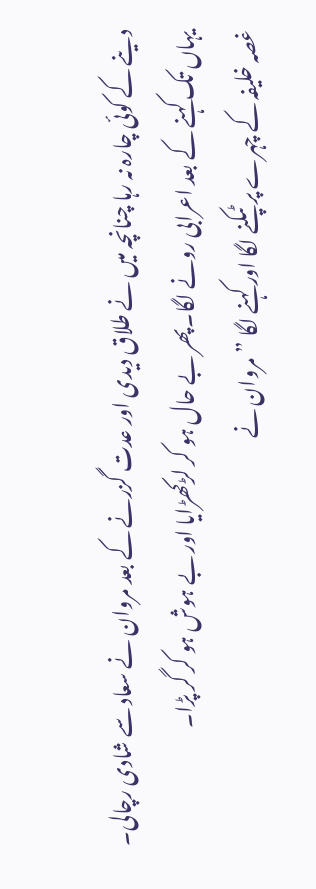دینے کے کوئی چارہ نہ رہا چنانچہ میں نے طلاق دیدی اور عدت گزرنے کے بعد مروان نے سعاد سے شادی رچالی۔
یہاں تک کہنے کے بعد اعرابی رونے لگا۔پھر بے حال ہو کر لڑکھڑایا اور بے ہوش ہو کر گر پڑا۔
غصہ خلیفہ کے چہرے پر ٹپکنے لگا اور کہنے لگا ”مروان نے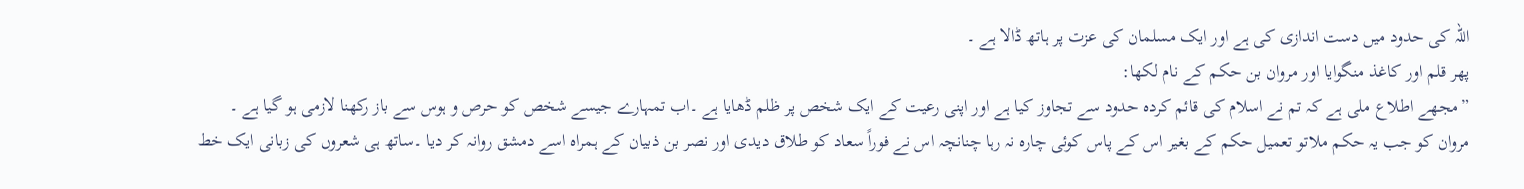اللہ کی حدود میں دست اندازی کی ہے اور ایک مسلمان کی عزت پر ہاتھ ڈالا ہے ۔
پھر قلم اور کاغذ منگوایا اور مروان بن حکم کے نام لکھا:
”مجھے اطلاع ملی ہے کہ تم نے اسلام کی قائم کردہ حدود سے تجاوز کیا ہے اور اپنی رعیت کے ایک شخص پر ظلم ڈھایا ہے ۔اب تمہارے جیسے شخص کو حرص و ہوس سے باز رکھنا لازمی ہو گیا ہے ۔
مروان کو جب یہ حکم ملاتو تعمیل حکم کے بغیر اس کے پاس کوئی چارہ نہ رہا چنانچہ اس نے فوراً سعاد کو طلاق دیدی اور نصر بن ذبیان کے ہمراہ اسے دمشق روانہ کر دیا ۔ساتھ ہی شعروں کی زبانی ایک خط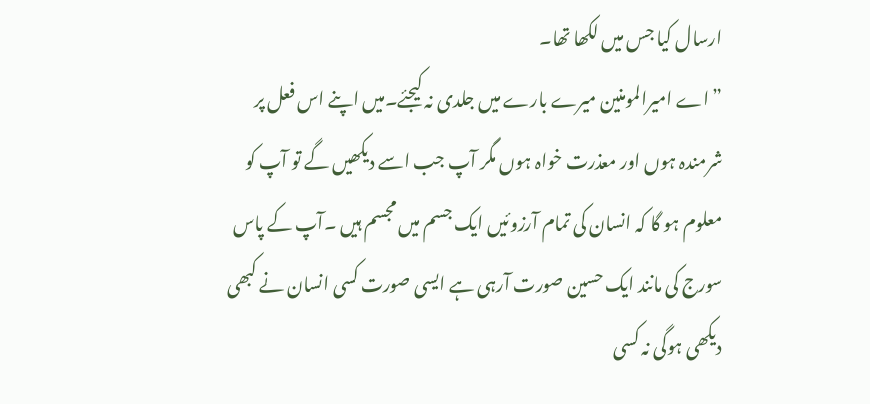ارسال کیا جس میں لکھا تھا۔
”اے امیرالمومنین میرے بارے میں جلدی نہ کیجئے۔میں اپنے اس فعل پر شرمندہ ہوں اور معذرت خواہ ہوں مگر آپ جب اسے دیکھیں گے تو آپ کو معلوم ہو گا کہ انسان کی تمام آرزوئیں ایک جسم میں مجسم ہیں ۔آپ کے پاس سورج کی مانند ایک حسین صورت آرہی ہے ایسی صورت کسی انسان نے کبھی دیکھی ہوگی نہ کسی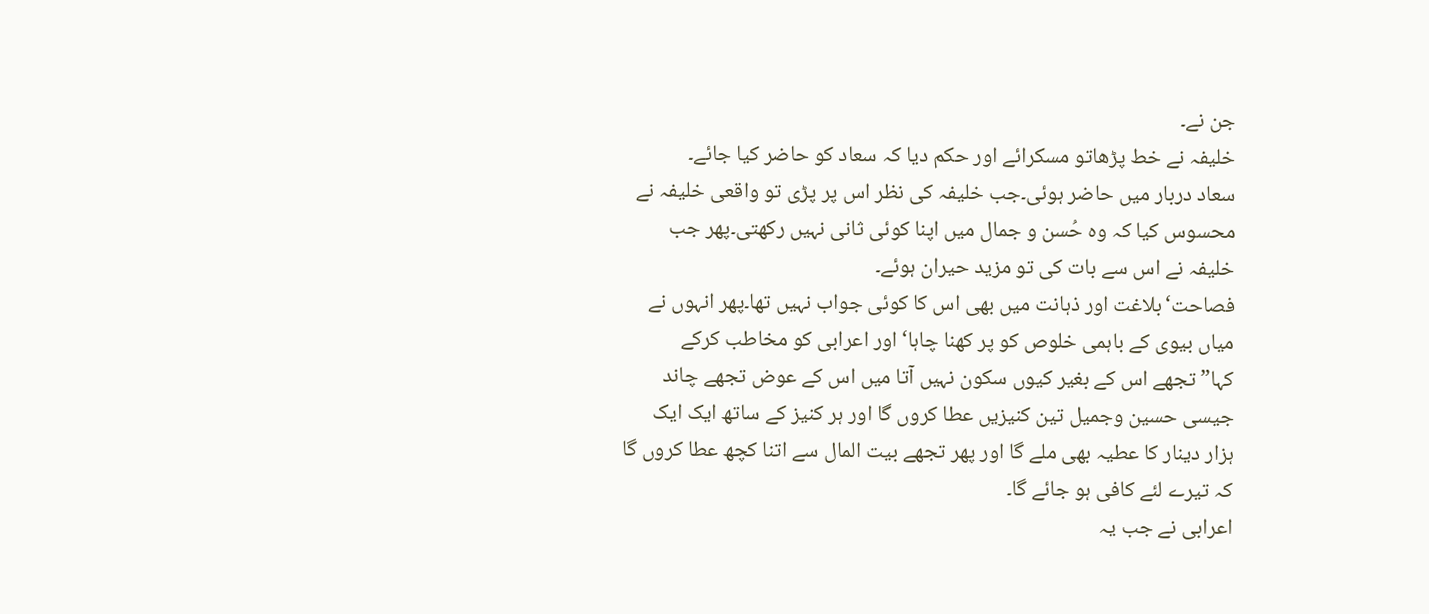جن نے۔
خلیفہ نے خط پڑھاتو مسکرائے اور حکم دیا کہ سعاد کو حاضر کیا جائے۔
سعاد دربار میں حاضر ہوئی۔جب خلیفہ کی نظر اس پر پڑی تو واقعی خلیفہ نے محسوس کیا کہ وہ حُسن و جمال میں اپنا کوئی ثانی نہیں رکھتی۔پھر جب خلیفہ نے اس سے بات کی تو مزید حیران ہوئے۔
فصاحت‘بلاغت اور ذہانت میں بھی اس کا کوئی جواب نہیں تھا۔پھر انہوں نے میاں بیوی کے باہمی خلوص کو پر کھنا چاہا‘اور اعرابی کو مخاطب کرکے کہا”تجھے اس کے بغیر کیوں سکون نہیں آتا میں اس کے عوض تجھے چاند جیسی حسین وجمیل تین کنیزیں عطا کروں گا اور ہر کنیز کے ساتھ ایک ایک ہزار دینار کا عطیہ بھی ملے گا اور پھر تجھے بیت المال سے اتنا کچھ عطا کروں گا کہ تیرے لئے کافی ہو جائے گا۔
اعرابی نے جب یہ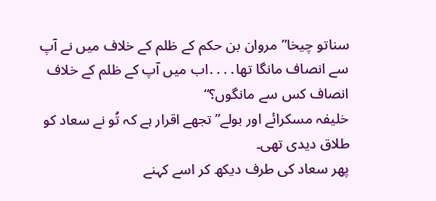سناتو چیخا”مروان بن حکم کے ظلم کے خلاف میں نے آپ سے انصاف مانگا تھا․․․․اب میں آپ کے ظلم کے خلاف انصاف کس سے مانگوں؟“
خلیفہ مسکرائے اور بولے”تجھے اقرار ہے کہ تُو نے سعاد کو طلاق دیدی تھی۔
پھر سعاد کی طرف دیکھ کر اسے کہنے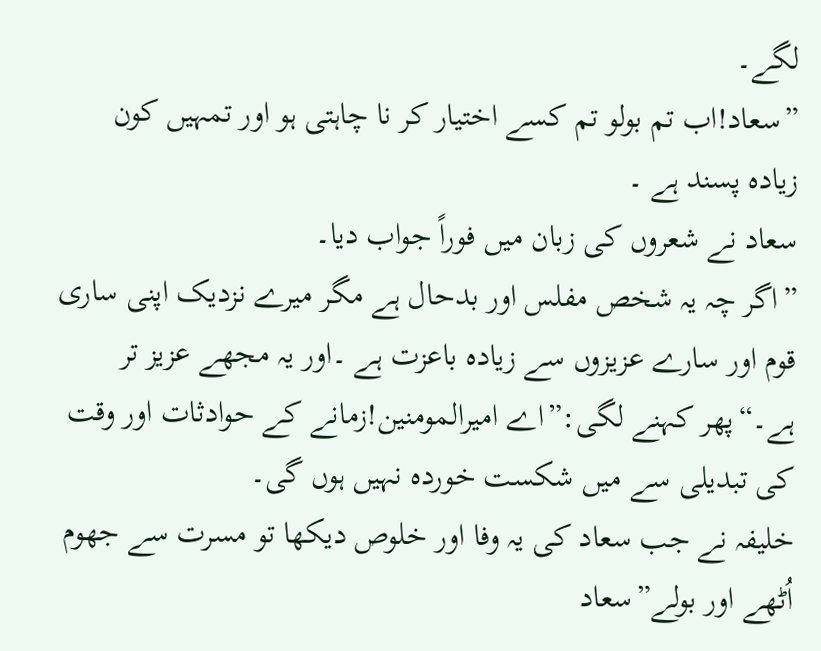لگے۔
”سعاد!اب تم بولو تم کسے اختیار کر نا چاہتی ہو اور تمہیں کون زیادہ پسند ہے ۔
سعاد نے شعروں کی زبان میں فوراً جواب دیا۔
”اگر چہ یہ شخص مفلس اور بدحال ہے مگر میرے نزدیک اپنی ساری قوم اور سارے عزیزوں سے زیادہ باعزت ہے ۔اور یہ مجھے عزیز تر ہے۔“پھر کہنے لگی:”اے امیرالمومنین!زمانے کے حوادثات اور وقت کی تبدیلی سے میں شکست خوردہ نہیں ہوں گی۔
خلیفہ نے جب سعاد کی یہ وفا اور خلوص دیکھا تو مسرت سے جھوم اُٹھے اور بولے”سعاد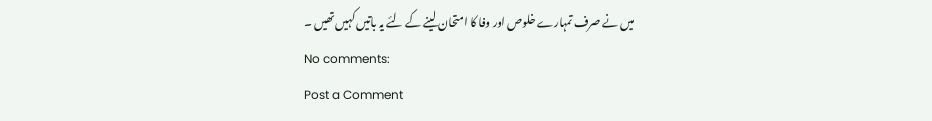میں نے صرف تمہارے خلوص اور وفا کا امتحان لینے کے لئے یہ باتیں کہیں تھیں ۔
No comments:
Post a Comment